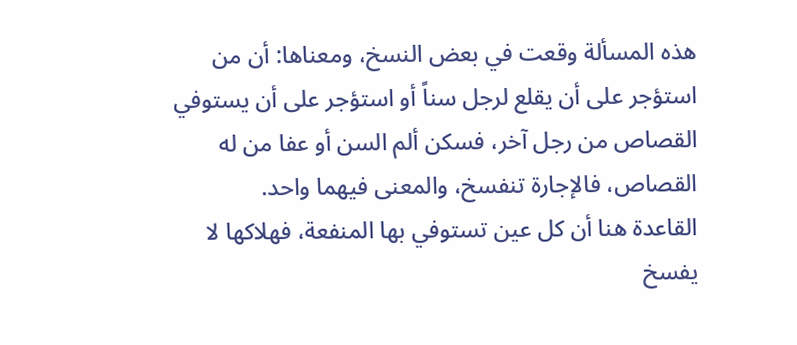هذه المسألة وقعت في بعض النسخ، ومعناها: أن من استؤجر على أن يقلع لرجل سناً أو استؤجر على أن يستوفي القصاص من رجل آخر، فسكن ألم السن أو عفا من له القصاص، فالإجارة تنفسخ، والمعنى فيهما واحد.
القاعدة هنا أن كل عين تستوفي بها المنفعة، فهلاكها لا يفسخ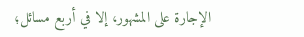الإجارة على المشهور، إلا في أربع مسائل؛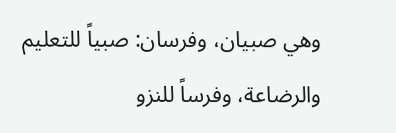وهي صبيان، وفرسان: صبياً للتعليم والرضاعة، وفرساً للنزو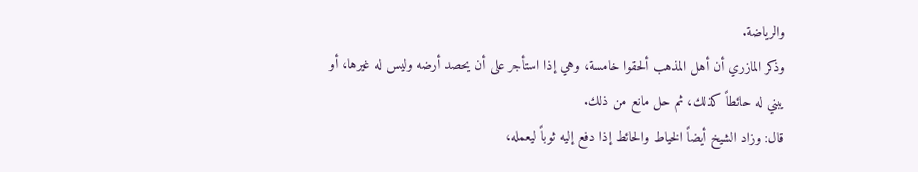والرياضة.
وذكر المازري أن أهل المذهب ألحقوا خامسة، وهي إذا استأجر على أن يحصد أرضه وليس له غيرها، أو يبني له حائطاً كذلك، ثم حل مانع من ذلك.
قال: وزاد الشيخ أيضاً الخياط والحائط إذا دفع إليه ثوباً ليعمله،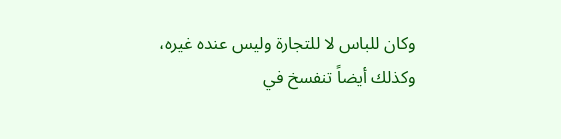وكان للباس لا للتجارة وليس عنده غيره، وكذلك أيضاً تنفسخ في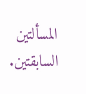المسألتين السابقتين.